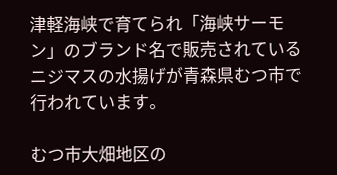津軽海峡で育てられ「海峡サーモン」のブランド名で販売されているニジマスの水揚げが青森県むつ市で行われています。

むつ市大畑地区の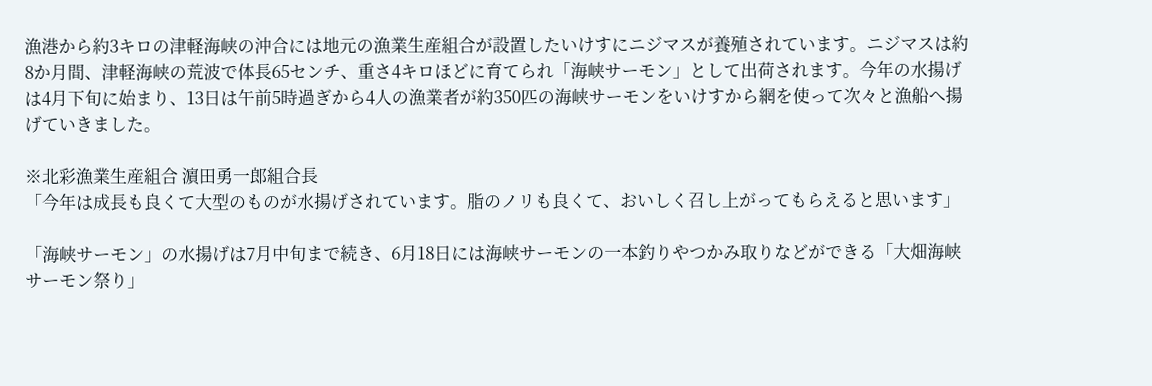漁港から約3キロの津軽海峡の沖合には地元の漁業生産組合が設置したいけすにニジマスが養殖されています。ニジマスは約8か月間、津軽海峡の荒波で体長65センチ、重さ4キロほどに育てられ「海峡サーモン」として出荷されます。今年の水揚げは4月下旬に始まり、13日は午前5時過ぎから4人の漁業者が約350匹の海峡サーモンをいけすから網を使って次々と漁船へ揚げていきました。

※北彩漁業生産組合 濵田勇一郎組合長
「今年は成長も良くて大型のものが水揚げされています。脂のノリも良くて、おいしく召し上がってもらえると思います」

「海峡サーモン」の水揚げは7月中旬まで続き、6月18日には海峡サーモンの一本釣りやつかみ取りなどができる「大畑海峡サーモン祭り」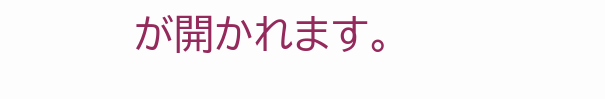が開かれます。